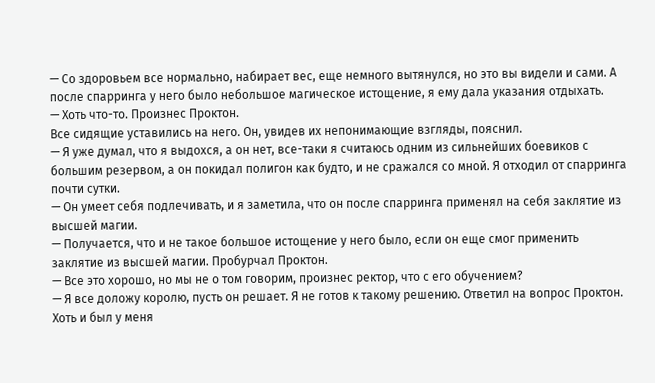— Со здоровьем все нормально, набирает вес, еще немного вытянулся, но это вы видели и сами. А после спарринга у него было небольшое магическое истощение, я ему дала указания отдыхать.
— Хоть что-то. Произнес Проктон.
Все сидящие уставились на него. Он, увидев их непонимающие взгляды, пояснил.
— Я уже думал, что я выдохся, а он нет, все-таки я считаюсь одним из сильнейших боевиков с большим резервом, а он покидал полигон как будто, и не сражался со мной. Я отходил от спарринга почти сутки.
— Он умеет себя подлечивать, и я заметила, что он после спарринга применял на себя заклятие из высшей магии.
— Получается, что и не такое большое истощение у него было, если он еще смог применить заклятие из высшей магии. Пробурчал Проктон.
— Все это хорошо, но мы не о том говорим, произнес ректор, что с его обучением?
— Я все доложу королю, пусть он решает. Я не готов к такому решению. Ответил на вопрос Проктон.
Хоть и был у меня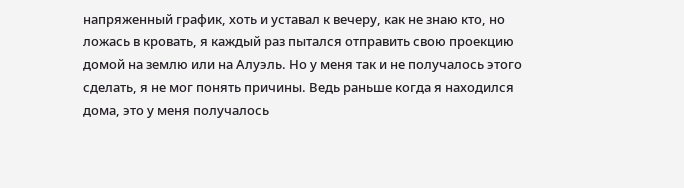напряженный график, хоть и уставал к вечеру, как не знаю кто, но ложась в кровать, я каждый раз пытался отправить свою проекцию домой на землю или на Алуэль. Но у меня так и не получалось этого сделать, я не мог понять причины. Ведь раньше когда я находился дома, это у меня получалось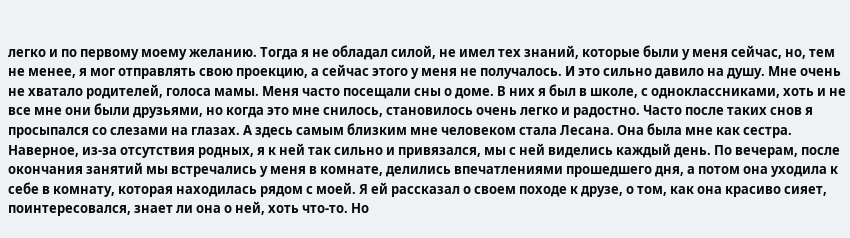легко и по первому моему желанию. Тогда я не обладал силой, не имел тех знаний, которые были у меня сейчас, но, тем не менее, я мог отправлять свою проекцию, а сейчас этого у меня не получалось. И это сильно давило на душу. Мне очень не хватало родителей, голоса мамы. Меня часто посещали сны о доме. В них я был в школе, с одноклассниками, хоть и не все мне они были друзьями, но когда это мне снилось, становилось очень легко и радостно. Часто после таких снов я просыпался со слезами на глазах. А здесь самым близким мне человеком стала Лесана. Она была мне как сестра. Наверное, из-за отсутствия родных, я к ней так сильно и привязался, мы с ней виделись каждый день. По вечерам, после окончания занятий мы встречались у меня в комнате, делились впечатлениями прошедшего дня, а потом она уходила к себе в комнату, которая находилась рядом с моей. Я ей рассказал о своем походе к друзе, о том, как она красиво сияет, поинтересовался, знает ли она о ней, хоть что-то. Но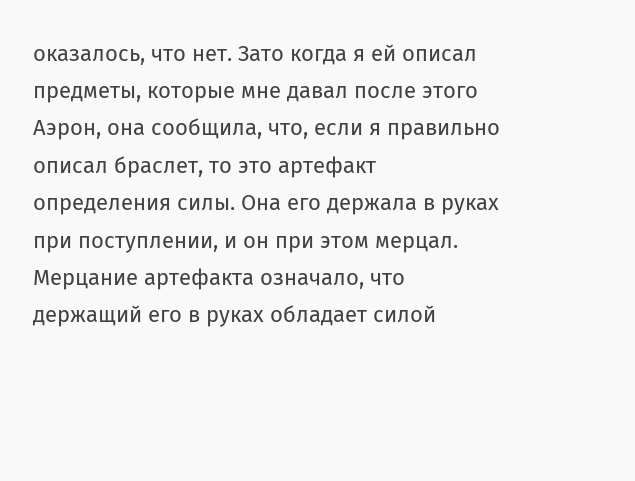оказалось, что нет. Зато когда я ей описал предметы, которые мне давал после этого Аэрон, она сообщила, что, если я правильно описал браслет, то это артефакт определения силы. Она его держала в руках при поступлении, и он при этом мерцал. Мерцание артефакта означало, что держащий его в руках обладает силой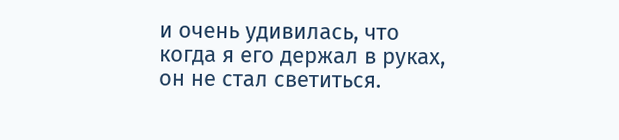и очень удивилась, что когда я его держал в руках, он не стал светиться.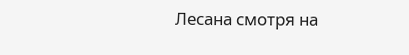Лесана смотря на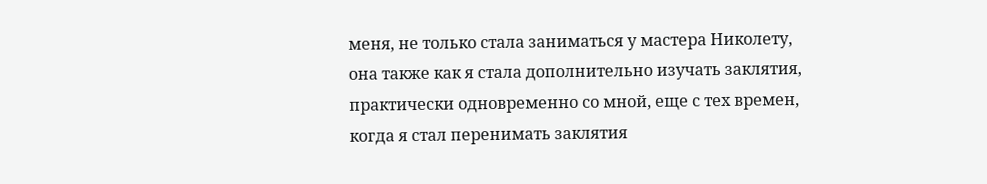меня, не только стала заниматься у мастера Николету, она также как я стала дополнительно изучать заклятия, практически одновременно со мной, еще с тех времен, когда я стал перенимать заклятия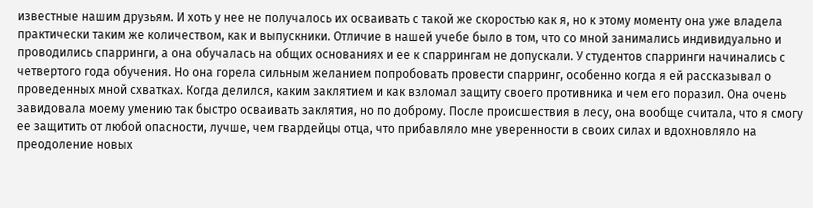известные нашим друзьям. И хоть у нее не получалось их осваивать с такой же скоростью как я, но к этому моменту она уже владела практически таким же количеством, как и выпускники. Отличие в нашей учебе было в том, что со мной занимались индивидуально и проводились спарринги, а она обучалась на общих основаниях и ее к спаррингам не допускали. У студентов спарринги начинались с четвертого года обучения. Но она горела сильным желанием попробовать провести спарринг, особенно когда я ей рассказывал о проведенных мной схватках. Когда делился, каким заклятием и как взломал защиту своего противника и чем его поразил. Она очень завидовала моему умению так быстро осваивать заклятия, но по доброму. После происшествия в лесу, она вообще считала, что я смогу ее защитить от любой опасности, лучше, чем гвардейцы отца, что прибавляло мне уверенности в своих силах и вдохновляло на преодоление новых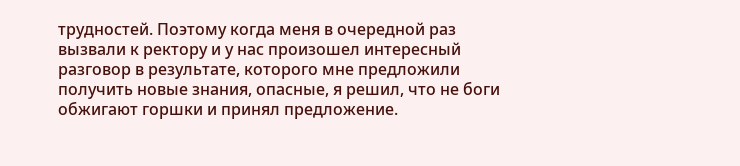трудностей. Поэтому когда меня в очередной раз вызвали к ректору и у нас произошел интересный разговор в результате, которого мне предложили получить новые знания, опасные, я решил, что не боги обжигают горшки и принял предложение.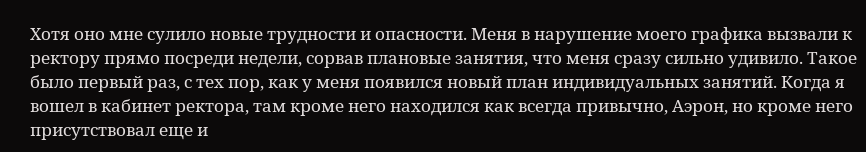Хотя оно мне сулило новые трудности и опасности. Меня в нарушение моего графика вызвали к ректору прямо посреди недели, сорвав плановые занятия, что меня сразу сильно удивило. Такое было первый раз, с тех пор, как у меня появился новый план индивидуальных занятий. Когда я вошел в кабинет ректора, там кроме него находился как всегда привычно, Аэрон, но кроме него присутствовал еще и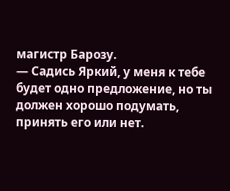магистр Барозу.
— Садись Яркий, у меня к тебе будет одно предложение, но ты должен хорошо подумать, принять его или нет.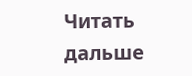Читать дальше